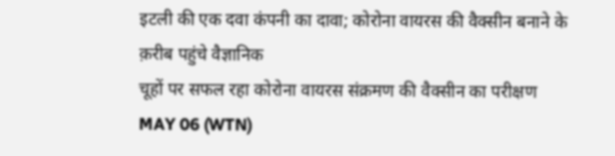इटली की एक दवा कंपनी का दावा; कोरोना वायरस की वैक्सीन बनाने के क़रीब पहुंचे वैज्ञानिक
चूहों पर सफल रहा कोरोना वायरस संक्रमण की वैक्सीन का परीक्षण
MAY 06 (WTN)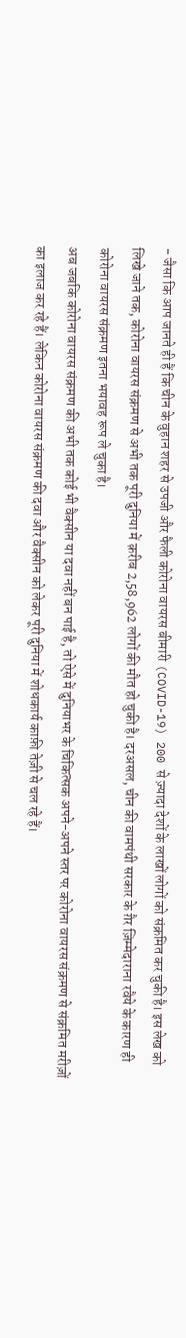- जैसा कि आप जानते ही हैं कि चीन के वुहान शहर से उपजी और फैली कोरोना वायरस बीमारी (COVID-19) 200 से ज़्यादा देशों के लाखों लोगों को संक्रमित कर चुकी है। इस लेख को लिखे जाने तक, कोरोना वायरस संक्रमण से अभी तक पूरी दुनिया में क़रीब 2,58,962 लोगों की मौत हो चुकी है। दरअसल, चीन की वामपंथी सरकार के ग़ैर ज़िम्मेदाराना रवैये के कारण ही कोरोना वायरस संक्रमण इतना भयावह रूप ले चुका है।
अब जबकि कोरोना वायरस संक्रमण की अभी तक कोई भी वैक्सीन या दवा नहीं बन पाई है, तो ऐसे में दुनियाभर के चिकित्सक अपने-अपने स्तर पर कोरोना वायरस संक्रमण से संक्रमित मरीज़ों का इलाज कर रहे हैं। लेकिन कोरोना वायरस संक्रमण की दवा और वैक्सीन को लेकर पूरी दुनिया में शोधकार्य काफ़ी तेज़ी से चल रहे हैं।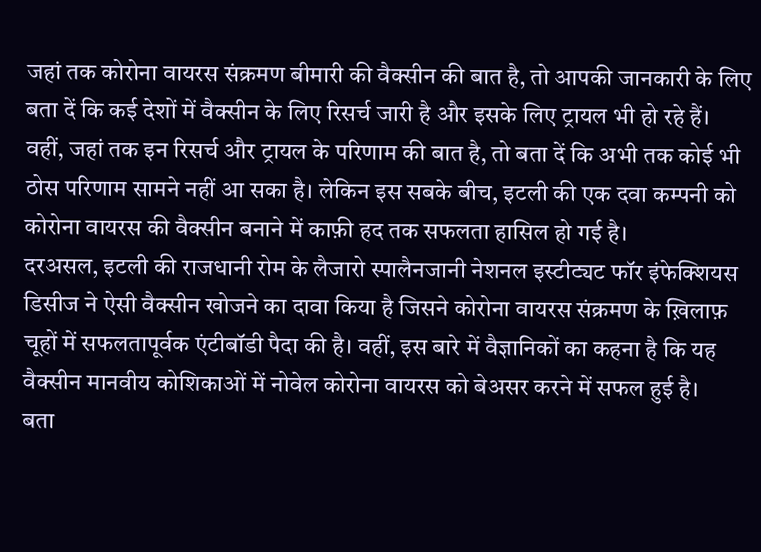जहां तक कोरोना वायरस संक्रमण बीमारी की वैक्सीन की बात है, तो आपकी जानकारी के लिए बता दें कि कई देशों में वैक्सीन के लिए रिसर्च जारी है और इसके लिए ट्रायल भी हो रहे हैं। वहीं, जहां तक इन रिसर्च और ट्रायल के परिणाम की बात है, तो बता दें कि अभी तक कोई भी ठोस परिणाम सामने नहीं आ सका है। लेकिन इस सबके बीच, इटली की एक दवा कम्पनी को कोरोना वायरस की वैक्सीन बनाने में काफ़ी हद तक सफलता हासिल हो गई है।
दरअसल, इटली की राजधानी रोम के लैजारो स्पालैनजानी नेशनल इस्टीट्यट फॉर इंफेक्शियस डिसीज ने ऐसी वैक्सीन खोजने का दावा किया है जिसने कोरोना वायरस संक्रमण के ख़िलाफ़ चूहों में सफलतापूर्वक एंटीबॉडी पैदा की है। वहीं, इस बारे में वैज्ञानिकों का कहना है कि यह वैक्सीन मानवीय कोशिकाओं में नोवेल कोरोना वायरस को बेअसर करने में सफल हुई है।
बता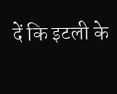दें कि इटली के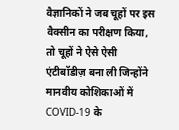वैज्ञानिकों ने जब चूहों पर इस वैक्सीन का परीक्षण किया, तो चूहों ने ऐसे ऐसी एंटीबॉडीज़ बना ली जिन्होंने मानवीय कोशिकाओं में COVID-19 के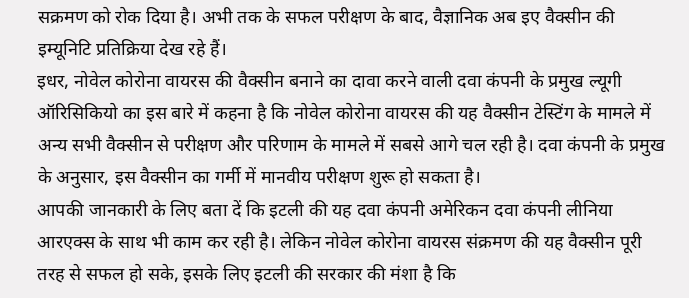सक्रमण को रोक दिया है। अभी तक के सफल परीक्षण के बाद, वैज्ञानिक अब इए वैक्सीन की इम्यूनिटि प्रतिक्रिया देख रहे हैं।
इधर, नोवेल कोरोना वायरस की वैक्सीन बनाने का दावा करने वाली दवा कंपनी के प्रमुख ल्यूगी ऑरिसिकियो का इस बारे में कहना है कि नोवेल कोरोना वायरस की यह वैक्सीन टेस्टिंग के मामले में अन्य सभी वैक्सीन से परीक्षण और परिणाम के मामले में सबसे आगे चल रही है। दवा कंपनी के प्रमुख के अनुसार, इस वैक्सीन का गर्मी में मानवीय परीक्षण शुरू हो सकता है।
आपकी जानकारी के लिए बता दें कि इटली की यह दवा कंपनी अमेरिकन दवा कंपनी लीनिया आरएक्स के साथ भी काम कर रही है। लेकिन नोवेल कोरोना वायरस संक्रमण की यह वैक्सीन पूरी तरह से सफल हो सके, इसके लिए इटली की सरकार की मंशा है कि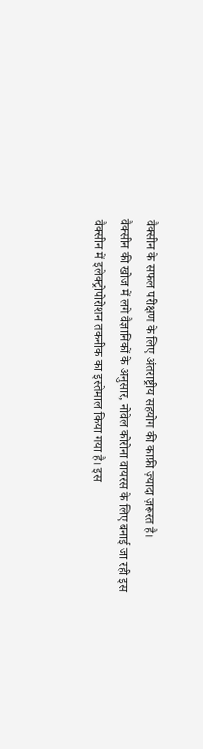वैक्सीन के सफल परीक्षण के लिए अंतराष्ट्रीय सहयोग की काफ़ी ज़्यादा ज़रूरत है।
वैक्सीन की खोज में लगे वैज्ञानिकों के अनुसार, नोवेल कोरोना वायरस के लिए बनाई जा रही इस वैक्सीन में इलेक्ट्रोपोरोशन तकनीक का इस्तेमाल किया गया है। इस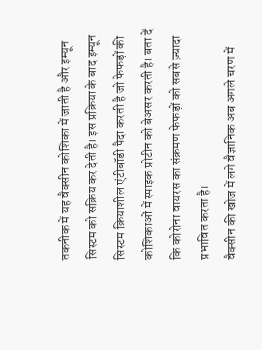तकनीक में यह वैक्सीन कोशिका में जाती है और इम्यून सिस्टम को सक्रिय कर देती है। इस प्रक्रिया के बाद इम्यून सिस्टम क्रियाशील एंटीबॉडी पैदा करती है जो फेफड़ों की कोशिकाओं में स्पाइक प्रोटीन को बेअसर करती है। बता दें कि कोरोना वायरस का संक्रमण फेफड़ों को सबसे ज़्यादा प्रभावित करता है।
वैक्सीन की खोज में लगे वैज्ञानिक अब अगले चरण में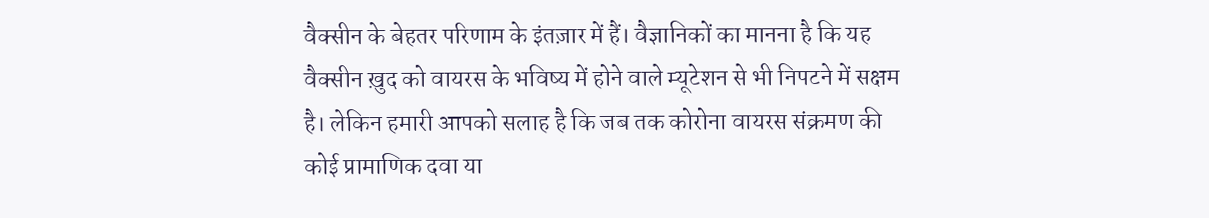वैक्सीन के बेहतर परिणाम के इंतज़ार में हैं। वैज्ञानिकों का मानना है कि यह वैक्सीन ख़ुद को वायरस के भविष्य में होने वाले म्यूटेशन से भी निपटने में सक्षम है। लेकिन हमारी आपको सलाह है कि जब तक कोरोना वायरस संक्रमण की कोई प्रामाणिक दवा या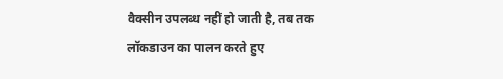वैक्सीन उपलब्ध नहीं हो जाती है, तब तक लॉकडाउन का पालन करते हुए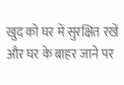खुद को घर में सुरक्षित रखें और घर के बाहर जाने पर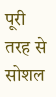पूरी तरह से सोशल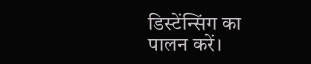डिस्टेंन्सिंग का पालन करें।